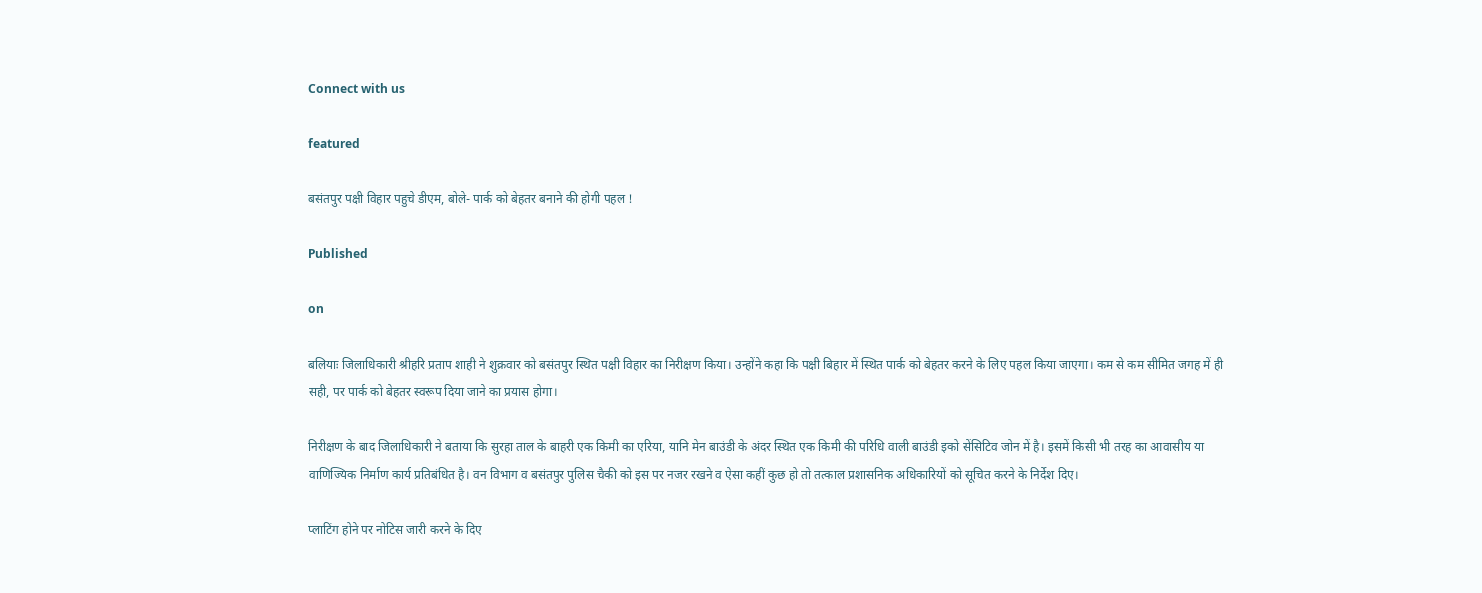Connect with us

featured

बसंतपुर पक्षी विहार पहुचे डीएम, बोले- पार्क को बेहतर बनाने की होगी पहल !

Published

on

बलियाः जिलाधिकारी श्रीहरि प्रताप शाही ने शुक्रवार को बसंतपुर स्थित पक्षी विहार का निरीक्षण किया। उन्होंने कहा कि पक्षी बिहार में स्थित पार्क को बेहतर करने के लिए पहल किया जाएगा। कम से कम सीमित जगह में ही सही, पर पार्क को बेहतर स्वरूप दिया जाने का प्रयास होगा।

निरीक्षण के बाद जिलाधिकारी ने बताया कि सुरहा ताल के बाहरी एक किमी का एरिया, यानि मेन बाउंडी के अंदर स्थित एक किमी की परिधि वाली बाउंडी इको सेंसिटिव जोन में है। इसमें किसी भी तरह का आवासीय या वाणिज्यिक निर्माण कार्य प्रतिबंधित है। वन विभाग व बसंतपुर पुलिस चैकी को इस पर नजर रखने व ऐसा कहीं कुछ हो तो तत्काल प्रशासनिक अधिकारियों को सूचित करने के निर्देश दिए।

प्लाटिंग होने पर नोटिस जारी करने के दिए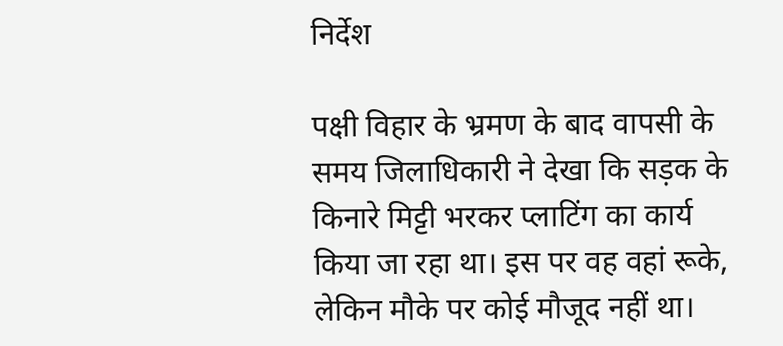निर्देश

पक्षी विहार के भ्रमण के बाद वापसी के समय जिलाधिकारी ने देखा कि सड़क के किनारे मिट्टी भरकर प्लाटिंग का कार्य किया जा रहा था। इस पर वह वहां रूके, लेकिन मौके पर कोई मौजूद नहीं था।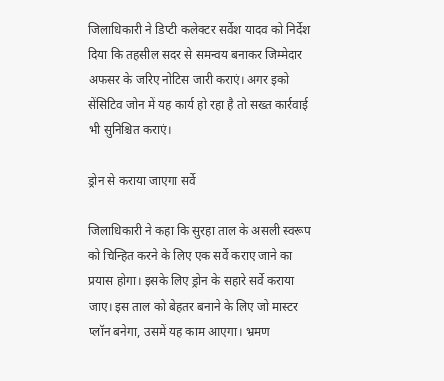जिलाधिकारी ने डिप्टी कलेक्टर सर्वेश यादव को निर्देश दिया कि तहसील सदर से समन्वय बनाकर जिम्मेदार अफसर के जरिए नोटिस जारी कराएं। अगर इको सेंसिटिव जोन में यह कार्य हो रहा है तो सख्त कार्रवाई भी सुनिश्चित कराएं।

ड्रोन से कराया जाएगा सर्वे

जिलाधिकारी ने कहा कि सुरहा ताल के असली स्वरूप को चिन्हित करने के लिए एक सर्वे कराए जाने का प्रयास होगा। इसके लिए ड्रोन के सहारे सर्वे कराया जाए। इस ताल को बेहतर बनाने के लिए जो मास्टर प्लॉन बनेगा, उसमें यह काम आएगा। भ्रमण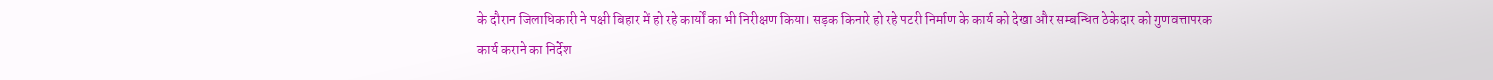के दौरान जिलाधिकारी ने पक्षी बिहार में हो रहे कार्यों का भी निरीक्षण किया। सड़क किनारे हो रहे पटरी निर्माण के कार्य को देखा और सम्बन्धित ठेकेदार को गुणवत्तापरक कार्य कराने का निर्देश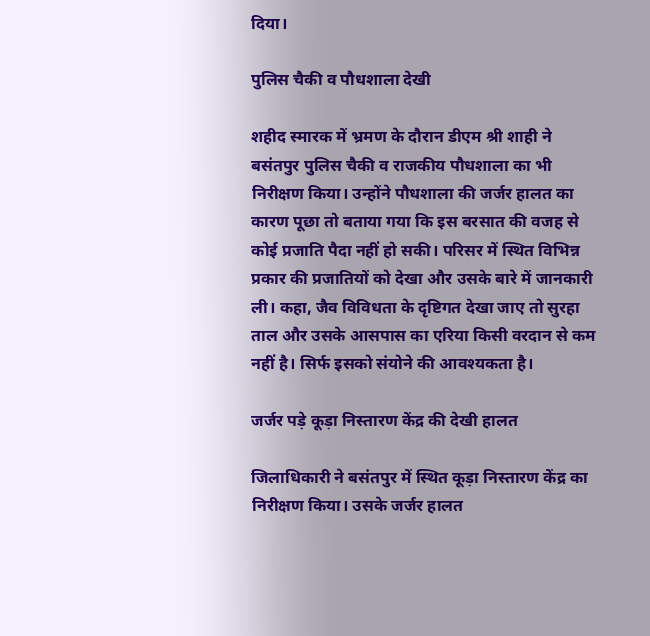दिया।

पुलिस चैकी व पौधशाला देखी

शहीद स्मारक में भ्रमण के दौरान डीएम श्री शाही ने बसंतपुर पुलिस चैकी व राजकीय पौधशाला का भी निरीक्षण किया। उन्होंने पौधशाला की जर्जर हालत का कारण पूछा तो बताया गया कि इस बरसात की वजह से कोई प्रजाति पैदा नहीं हो सकी। परिसर में स्थित विभिन्न प्रकार की प्रजातियों को देखा और उसके बारे में जानकारी ली। कहा, जैव विविधता के दृष्टिगत देखा जाए तो सुरहा ताल और उसके आसपास का एरिया किसी वरदान से कम नहीं है। सिर्फ इसको संयोने की आवश्यकता है।

जर्जर पड़े कूड़ा निस्तारण केंद्र की देखी हालत

जिलाधिकारी ने बसंतपुर में स्थित कूड़ा निस्तारण केंद्र का निरीक्षण किया। उसके जर्जर हालत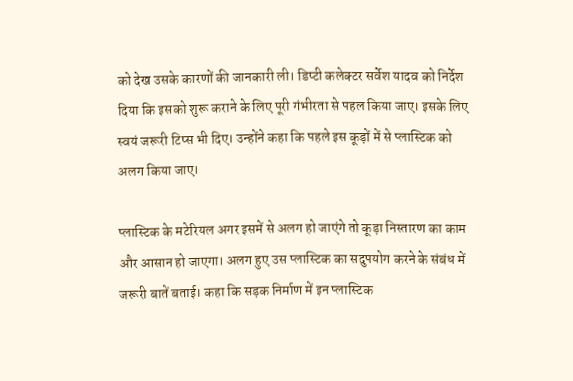को देख उसके कारणों की जानकारी ली। डिप्टी कलेक्टर सर्वेश यादव को निर्देश दिया कि इसको शुरू कराने के लिए पूरी गंभीरता से पहल किया जाए। इसके लिए स्वयं जरूरी टिप्स भी दिए। उन्होंने कहा कि पहले इस कूड़ों में से प्लास्टिक को अलग किया जाए।

प्लास्टिक के मटेरियल अगर इसमें से अलग हो जाएंगे तो कूड़ा निस्तारण का काम और आसान हो जाएगा। अलग हुए उस प्लास्टिक का सदुपयोग करने के संबंध में जरूरी बातें बताई। कहा कि सड़क निर्माण में इन प्लास्टिक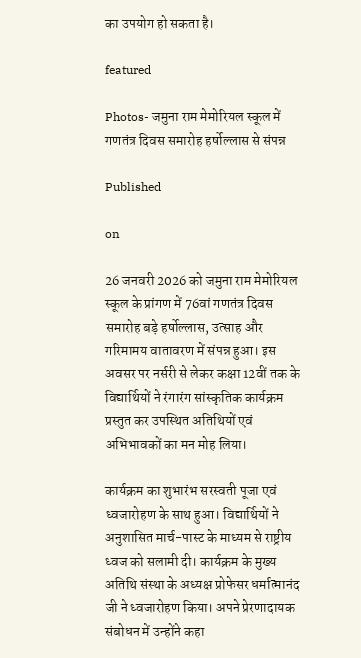का उपयोग हो सकता है।

featured

Photos- जमुना राम मेमोरियल स्कूल में गणतंत्र दिवस समारोह हर्षोल्लास से संपन्न

Published

on

26 जनवरी 2026 को जमुना राम मेमोरियल स्कूल के प्रांगण में 76वां गणतंत्र दिवस समारोह बड़े हर्षोल्लास, उत्साह और गरिमामय वातावरण में संपन्न हुआ। इस अवसर पर नर्सरी से लेकर कक्षा 12वीं तक के विद्यार्थियों ने रंगारंग सांस्कृतिक कार्यक्रम प्रस्तुत कर उपस्थित अतिथियों एवं अभिभावकों का मन मोह लिया।

कार्यक्रम का शुभारंभ सरस्वती पूजा एवं ध्वजारोहण के साथ हुआ। विद्यार्थियों ने अनुशासित मार्च-पास्ट के माध्यम से राष्ट्रीय ध्वज को सलामी दी। कार्यक्रम के मुख्य अतिथि संस्था के अध्यक्ष प्रोफेसर धर्मात्मानंद जी ने ध्वजारोहण किया। अपने प्रेरणादायक संबोधन में उन्होंने कहा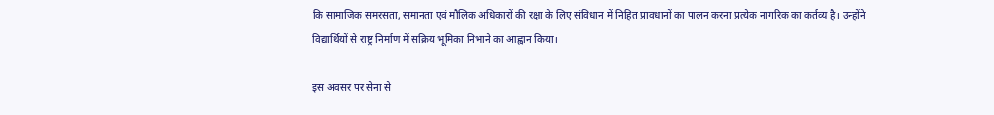कि सामाजिक समरसता, समानता एवं मौलिक अधिकारों की रक्षा के लिए संविधान में निहित प्रावधानों का पालन करना प्रत्येक नागरिक का कर्तव्य है। उन्होंने विद्यार्थियों से राष्ट्र निर्माण में सक्रिय भूमिका निभाने का आह्वान किया।

इस अवसर पर सेना से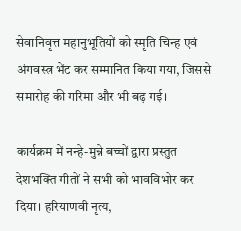सेवानिवृत्त महानुभूतियों को स्मृति चिन्ह एवं अंगवस्त्र भेंट कर सम्मानित किया गया, जिससे समारोह की गरिमा और भी बढ़ गई।

कार्यक्रम में नन्हे-मुन्ने बच्चों द्वारा प्रस्तुत देशभक्ति गीतों ने सभी को भावविभोर कर दिया। हरियाणवी नृत्य,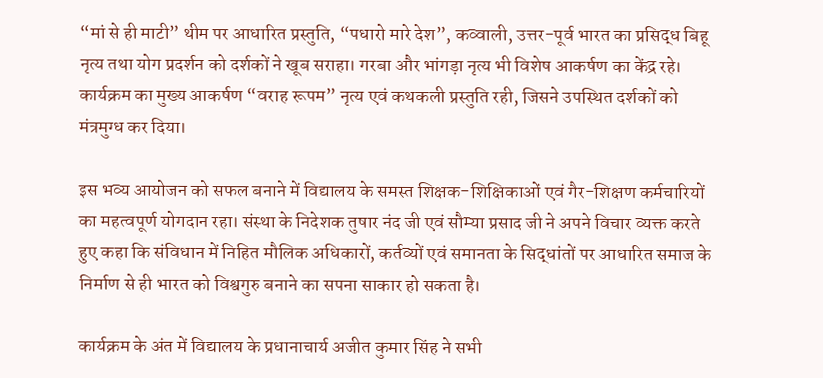“मां से ही माटी” थीम पर आधारित प्रस्तुति, “पधारो मारे देश”, कव्वाली, उत्तर-पूर्व भारत का प्रसिद्ध बिहू नृत्य तथा योग प्रदर्शन को दर्शकों ने खूब सराहा। गरबा और भांगड़ा नृत्य भी विशेष आकर्षण का केंद्र रहे। कार्यक्रम का मुख्य आकर्षण “वराह रूपम” नृत्य एवं कथकली प्रस्तुति रही, जिसने उपस्थित दर्शकों को मंत्रमुग्ध कर दिया।

इस भव्य आयोजन को सफल बनाने में विद्यालय के समस्त शिक्षक-शिक्षिकाओं एवं गैर-शिक्षण कर्मचारियों का महत्वपूर्ण योगदान रहा। संस्था के निदेशक तुषार नंद जी एवं सौम्या प्रसाद जी ने अपने विचार व्यक्त करते हुए कहा कि संविधान में निहित मौलिक अधिकारों, कर्तव्यों एवं समानता के सिद्धांतों पर आधारित समाज के निर्माण से ही भारत को विश्वगुरु बनाने का सपना साकार हो सकता है।

कार्यक्रम के अंत में विद्यालय के प्रधानाचार्य अजीत कुमार सिंह ने सभी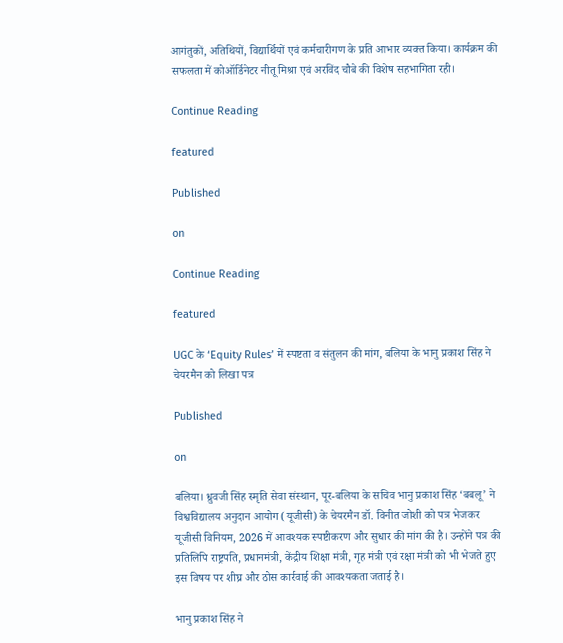आगंतुकों, अतिथियों, विद्यार्थियों एवं कर्मचारीगण के प्रति आभार व्यक्त किया। कार्यक्रम की सफलता में कोऑर्डिनेटर नीतू मिश्रा एवं अरविंद चौबे की विशेष सहभागिता रही।

Continue Reading

featured

Published

on

Continue Reading

featured

UGC के ‘Equity Rules’ में स्पष्टता व संतुलन की मांग, बलिया के भानु प्रकाश सिंह ने चेयरमैन को लिखा पत्र

Published

on

बलिया। ध्रुवजी सिंह स्मृति सेवा संस्थान, पूर-बलिया के सचिव भानु प्रकाश सिंह ‘बबलू’ ने विश्वविद्यालय अनुदान आयोग (यूजीसी) के चेयरमैन डॉ. विनीत जोशी को पत्र भेजकर यूजीसी विनियम, 2026 में आवश्यक स्पष्टीकरण और सुधार की मांग की है। उन्होंने पत्र की प्रतिलिपि राष्ट्रपति, प्रधानमंत्री, केंद्रीय शिक्षा मंत्री, गृह मंत्री एवं रक्षा मंत्री को भी भेजते हुए इस विषय पर शीघ्र और ठोस कार्रवाई की आवश्यकता जताई है।

भानु प्रकाश सिंह ने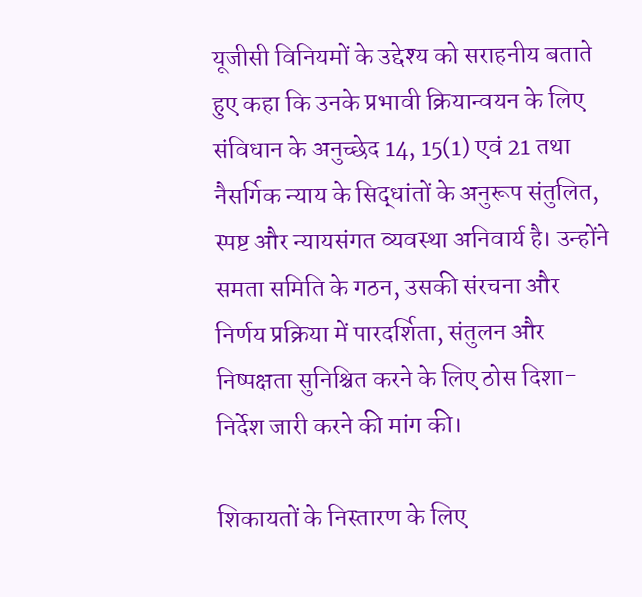यूजीसी विनियमों के उद्देश्य को सराहनीय बताते हुए कहा कि उनके प्रभावी क्रियान्वयन के लिए संविधान के अनुच्छेद 14, 15(1) एवं 21 तथा नैसर्गिक न्याय के सिद्धांतों के अनुरूप संतुलित, स्पष्ट और न्यायसंगत व्यवस्था अनिवार्य है। उन्होंने समता समिति के गठन, उसकी संरचना और निर्णय प्रक्रिया में पारदर्शिता, संतुलन और निष्पक्षता सुनिश्चित करने के लिए ठोस दिशा-निर्देश जारी करने की मांग की।

शिकायतों के निस्तारण के लिए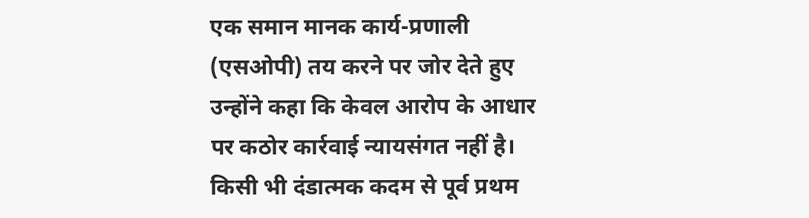एक समान मानक कार्य-प्रणाली (एसओपी) तय करने पर जोर देते हुए उन्होंने कहा कि केवल आरोप के आधार पर कठोर कार्रवाई न्यायसंगत नहीं है। किसी भी दंडात्मक कदम से पूर्व प्रथम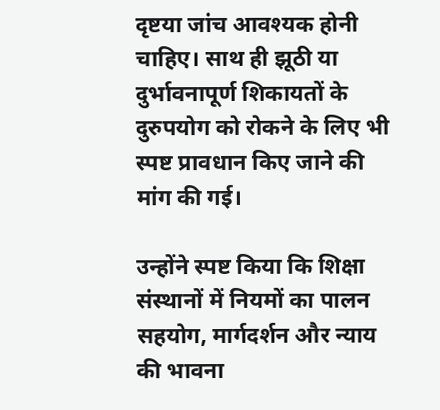दृष्टया जांच आवश्यक होनी चाहिए। साथ ही झूठी या दुर्भावनापूर्ण शिकायतों के दुरुपयोग को रोकने के लिए भी स्पष्ट प्रावधान किए जाने की मांग की गई।

उन्होंने स्पष्ट किया कि शिक्षा संस्थानों में नियमों का पालन सहयोग, मार्गदर्शन और न्याय की भावना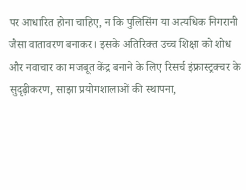पर आधारित होना चाहिए, न कि पुलिसिंग या अत्यधिक निगरानी जैसा वातावरण बनाकर। इसके अतिरिक्त उच्च शिक्षा को शोध और नवाचार का मजबूत केंद्र बनाने के लिए रिसर्च इंफ्रास्ट्रक्चर के सुदृढ़ीकरण, साझा प्रयोगशालाओं की स्थापना,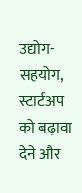उद्योग-सहयोग, स्टार्टअप को बढ़ावा देने और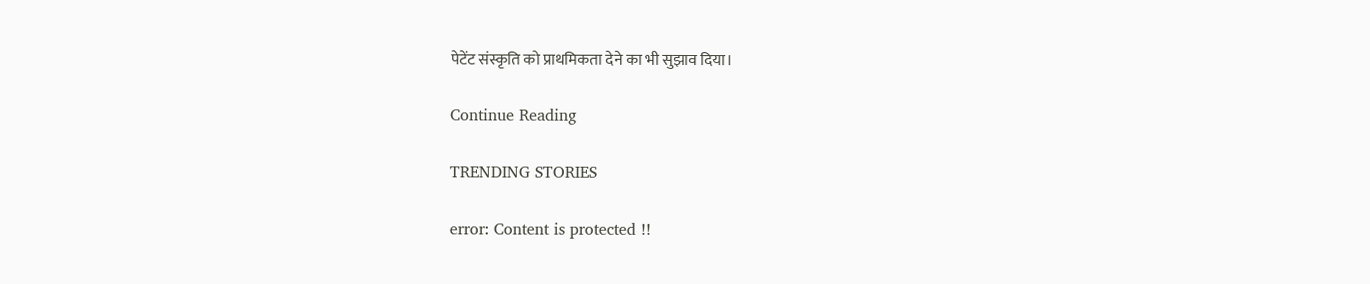पेटेंट संस्कृति को प्राथमिकता देने का भी सुझाव दिया।

Continue Reading

TRENDING STORIES

error: Content is protected !!